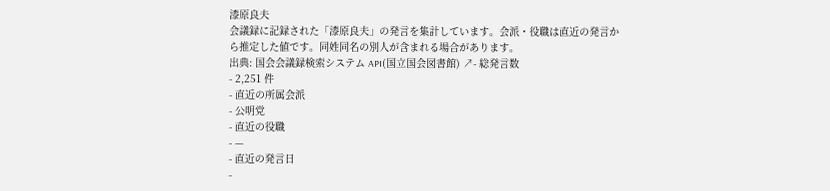漆原良夫
会議録に記録された「漆原良夫」の発言を集計しています。会派・役職は直近の発言から推定した値です。同姓同名の別人が含まれる場合があります。
出典: 国会会議録検索システム API(国立国会図書館) ↗- 総発言数
- 2,251 件
- 直近の所属会派
- 公明党
- 直近の役職
- —
- 直近の発言日
-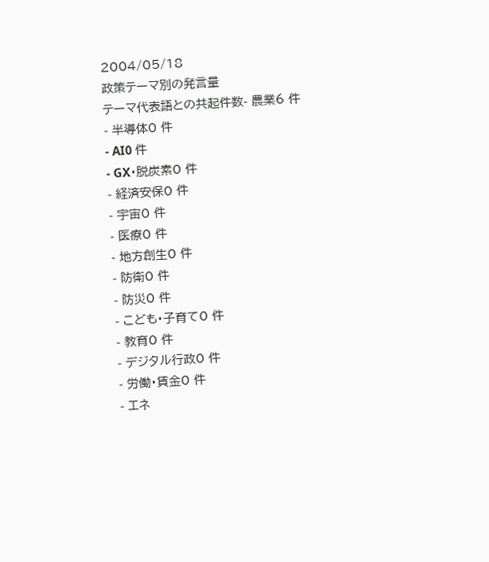2004/05/18
政策テーマ別の発言量
テーマ代表語との共起件数- 農業6 件
- 半導体0 件
- AI0 件
- GX・脱炭素0 件
- 経済安保0 件
- 宇宙0 件
- 医療0 件
- 地方創生0 件
- 防衛0 件
- 防災0 件
- こども・子育て0 件
- 教育0 件
- デジタル行政0 件
- 労働・賃金0 件
- エネ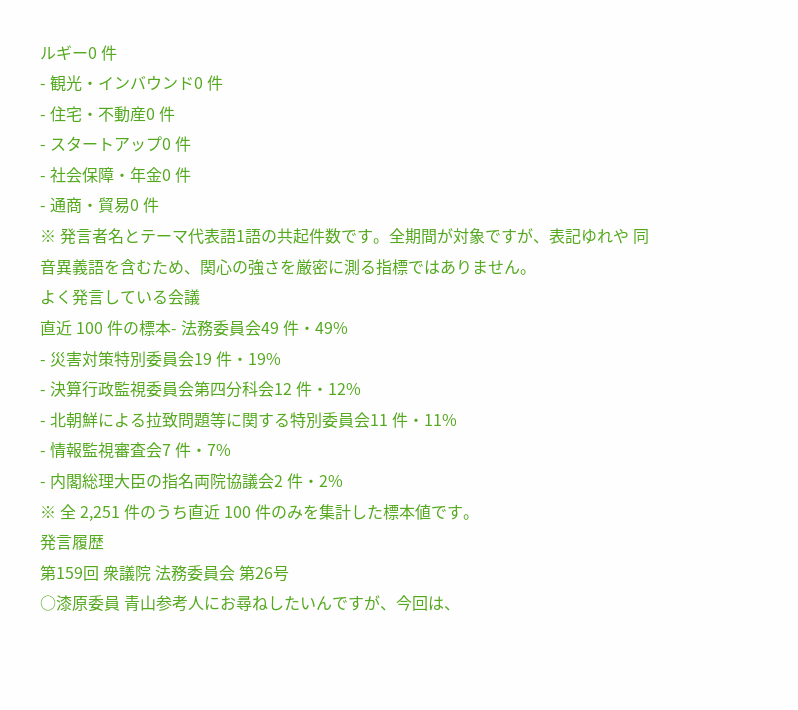ルギー0 件
- 観光・インバウンド0 件
- 住宅・不動産0 件
- スタートアップ0 件
- 社会保障・年金0 件
- 通商・貿易0 件
※ 発言者名とテーマ代表語1語の共起件数です。全期間が対象ですが、表記ゆれや 同音異義語を含むため、関心の強さを厳密に測る指標ではありません。
よく発言している会議
直近 100 件の標本- 法務委員会49 件・49%
- 災害対策特別委員会19 件・19%
- 決算行政監視委員会第四分科会12 件・12%
- 北朝鮮による拉致問題等に関する特別委員会11 件・11%
- 情報監視審査会7 件・7%
- 内閣総理大臣の指名両院協議会2 件・2%
※ 全 2,251 件のうち直近 100 件のみを集計した標本値です。
発言履歴
第159回 衆議院 法務委員会 第26号
○漆原委員 青山参考人にお尋ねしたいんですが、今回は、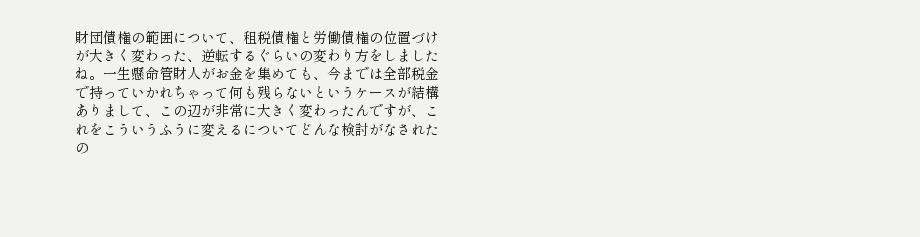財団債権の範囲について、租税債権と労働債権の位置づけが大きく変わった、逆転するぐらいの変わり方をしましたね。一生懸命管財人がお金を集めても、今までは全部税金で持っていかれちゃって何も残らないというケースが結構ありまして、この辺が非常に大きく変わったんですが、これをこういうふうに変えるについてどんな検討がなされたの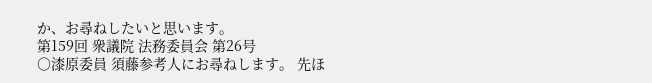か、お尋ねしたいと思います。
第159回 衆議院 法務委員会 第26号
○漆原委員 須藤参考人にお尋ねします。 先ほ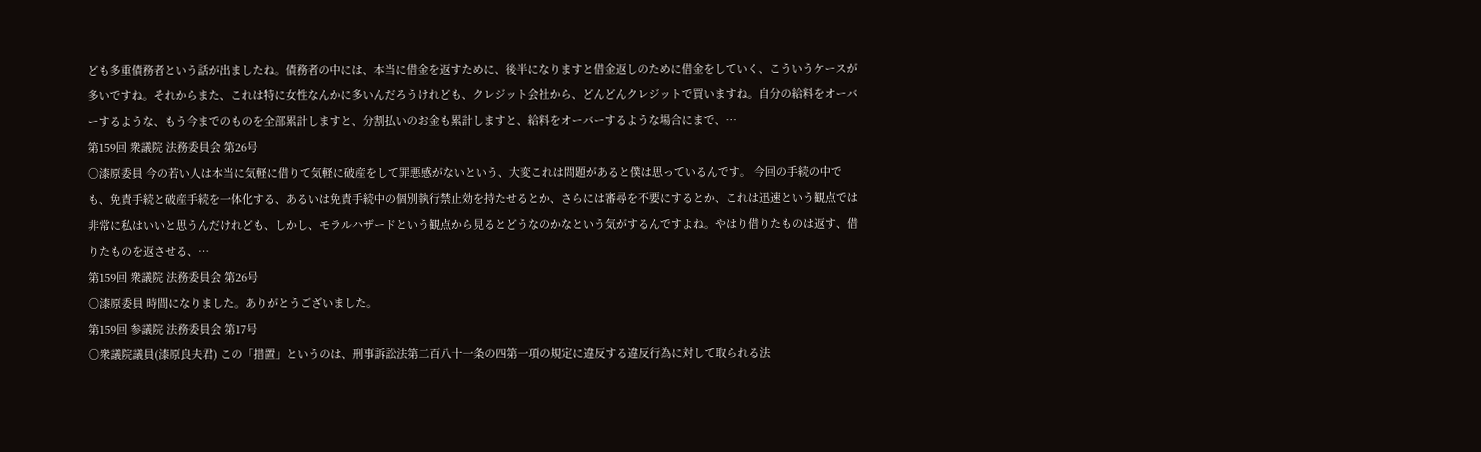ども多重債務者という話が出ましたね。債務者の中には、本当に借金を返すために、後半になりますと借金返しのために借金をしていく、こういうケースが多いですね。それからまた、これは特に女性なんかに多いんだろうけれども、クレジット会社から、どんどんクレジットで買いますね。自分の給料をオーバーするような、もう今までのものを全部累計しますと、分割払いのお金も累計しますと、給料をオーバーするような場合にまで、…
第159回 衆議院 法務委員会 第26号
○漆原委員 今の若い人は本当に気軽に借りて気軽に破産をして罪悪感がないという、大変これは問題があると僕は思っているんです。 今回の手続の中でも、免責手続と破産手続を一体化する、あるいは免責手続中の個別執行禁止効を持たせるとか、さらには審尋を不要にするとか、これは迅速という観点では非常に私はいいと思うんだけれども、しかし、モラルハザードという観点から見るとどうなのかなという気がするんですよね。やはり借りたものは返す、借りたものを返させる、…
第159回 衆議院 法務委員会 第26号
○漆原委員 時間になりました。ありがとうございました。
第159回 参議院 法務委員会 第17号
○衆議院議員(漆原良夫君) この「措置」というのは、刑事訴訟法第二百八十一条の四第一項の規定に違反する違反行為に対して取られる法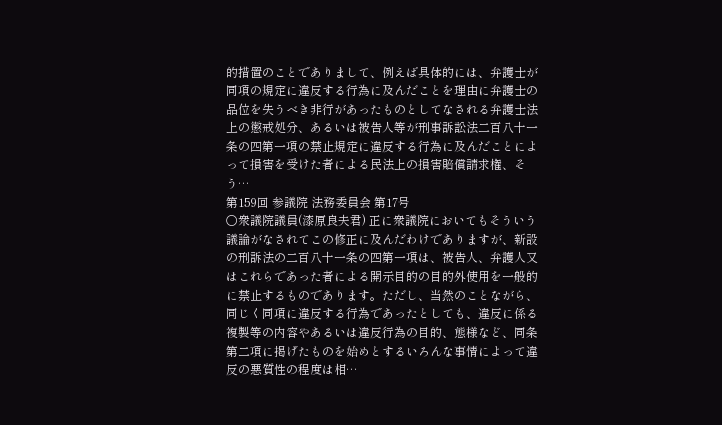的措置のことでありまして、例えば具体的には、弁護士が同項の規定に違反する行為に及んだことを理由に弁護士の品位を失うべき非行があったものとしてなされる弁護士法上の懲戒処分、あるいは被告人等が刑事訴訟法二百八十一条の四第一項の禁止規定に違反する行為に及んだことによって損害を受けた者による民法上の損害賠償請求権、そう…
第159回 参議院 法務委員会 第17号
○衆議院議員(漆原良夫君) 正に衆議院においてもそういう議論がなされてこの修正に及んだわけでありますが、新設の刑訴法の二百八十一条の四第一項は、被告人、弁護人又はこれらであった者による開示目的の目的外使用を一般的に禁止するものであります。ただし、当然のことながら、同じく同項に違反する行為であったとしても、違反に係る複製等の内容やあるいは違反行為の目的、態様など、同条第二項に掲げたものを始めとするいろんな事情によって違反の悪質性の程度は相…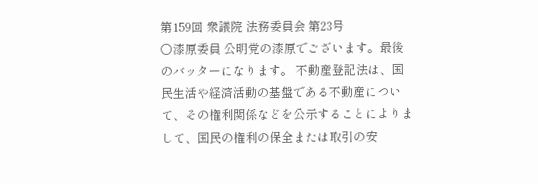第159回 衆議院 法務委員会 第23号
○漆原委員 公明党の漆原でございます。最後のバッターになります。 不動産登記法は、国民生活や経済活動の基盤である不動産について、その権利関係などを公示することによりまして、国民の権利の保全または取引の安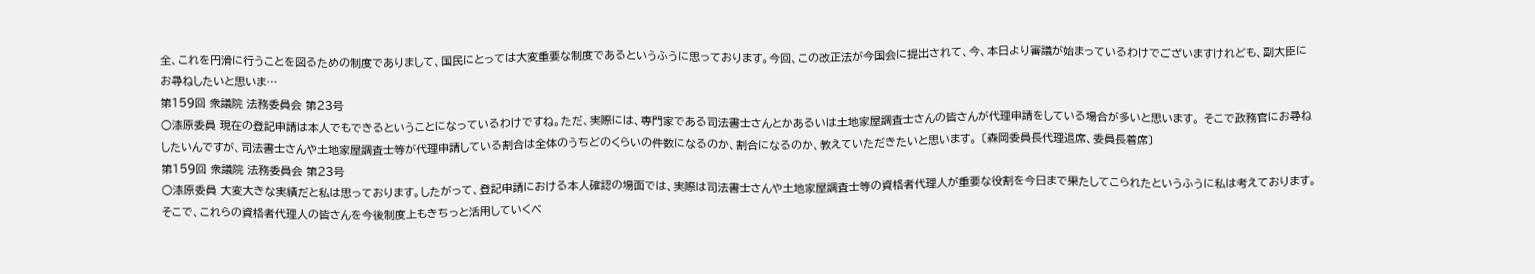全、これを円滑に行うことを図るための制度でありまして、国民にとっては大変重要な制度であるというふうに思っております。今回、この改正法が今国会に提出されて、今、本日より審議が始まっているわけでございますけれども、副大臣にお尋ねしたいと思いま…
第159回 衆議院 法務委員会 第23号
○漆原委員 現在の登記申請は本人でもできるということになっているわけですね。ただ、実際には、専門家である司法書士さんとかあるいは土地家屋調査士さんの皆さんが代理申請をしている場合が多いと思います。 そこで政務官にお尋ねしたいんですが、司法書士さんや土地家屋調査士等が代理申請している割合は全体のうちどのくらいの件数になるのか、割合になるのか、教えていただきたいと思います。 〔森岡委員長代理退席、委員長着席〕
第159回 衆議院 法務委員会 第23号
○漆原委員 大変大きな実績だと私は思っております。したがって、登記申請における本人確認の場面では、実際は司法書士さんや土地家屋調査士等の資格者代理人が重要な役割を今日まで果たしてこられたというふうに私は考えております。 そこで、これらの資格者代理人の皆さんを今後制度上もきちっと活用していくべ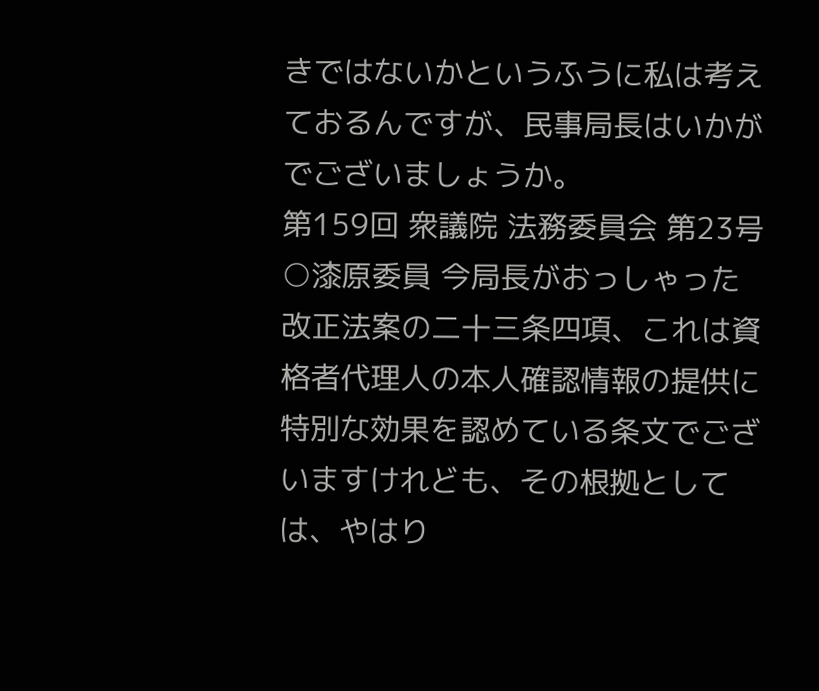きではないかというふうに私は考えておるんですが、民事局長はいかがでございましょうか。
第159回 衆議院 法務委員会 第23号
○漆原委員 今局長がおっしゃった改正法案の二十三条四項、これは資格者代理人の本人確認情報の提供に特別な効果を認めている条文でございますけれども、その根拠としては、やはり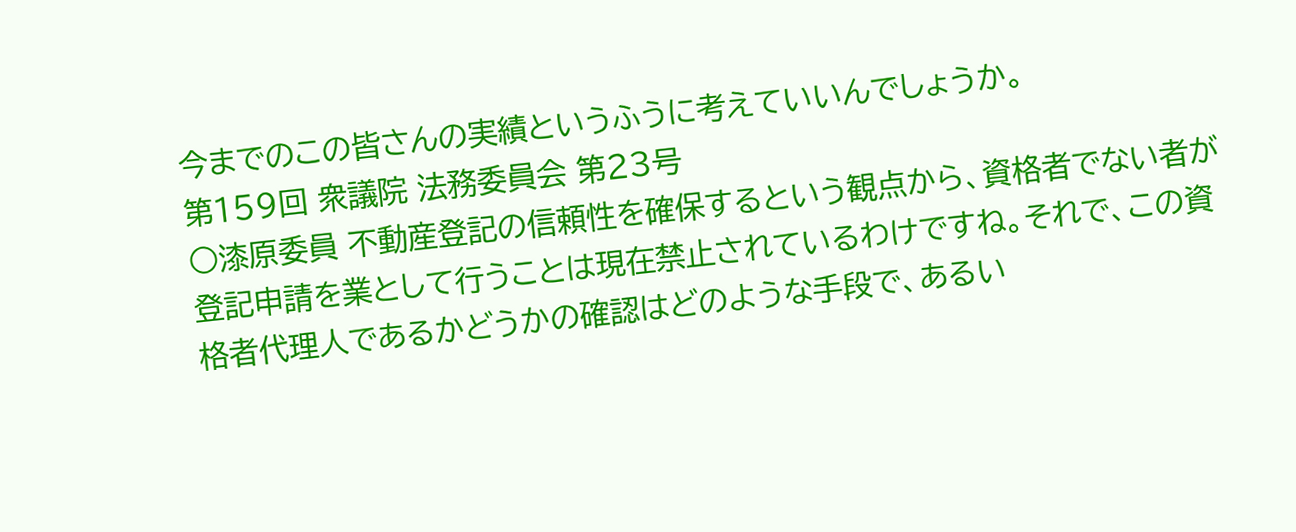今までのこの皆さんの実績というふうに考えていいんでしょうか。
第159回 衆議院 法務委員会 第23号
○漆原委員 不動産登記の信頼性を確保するという観点から、資格者でない者が登記申請を業として行うことは現在禁止されているわけですね。それで、この資格者代理人であるかどうかの確認はどのような手段で、あるい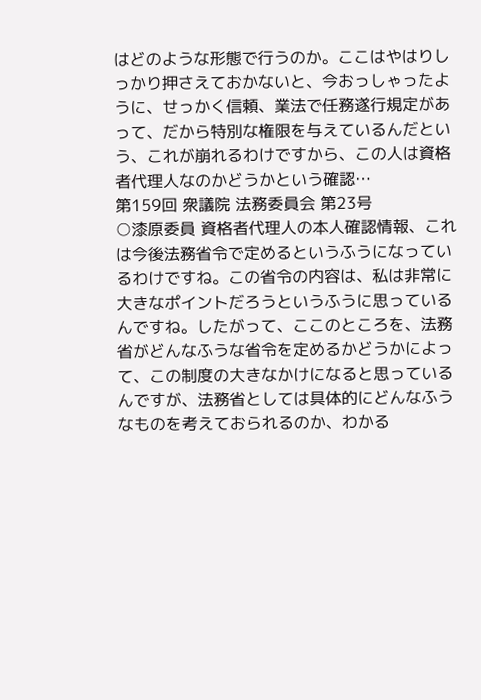はどのような形態で行うのか。ここはやはりしっかり押さえておかないと、今おっしゃったように、せっかく信頼、業法で任務遂行規定があって、だから特別な権限を与えているんだという、これが崩れるわけですから、この人は資格者代理人なのかどうかという確認…
第159回 衆議院 法務委員会 第23号
○漆原委員 資格者代理人の本人確認情報、これは今後法務省令で定めるというふうになっているわけですね。この省令の内容は、私は非常に大きなポイントだろうというふうに思っているんですね。したがって、ここのところを、法務省がどんなふうな省令を定めるかどうかによって、この制度の大きなかけになると思っているんですが、法務省としては具体的にどんなふうなものを考えておられるのか、わかる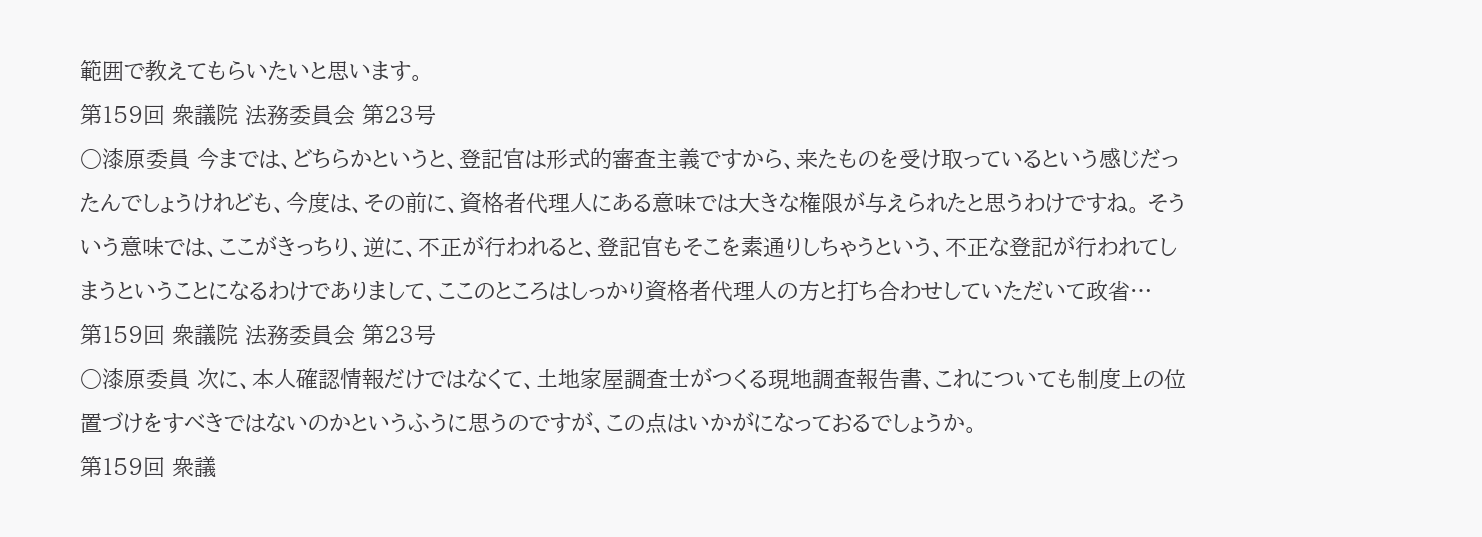範囲で教えてもらいたいと思います。
第159回 衆議院 法務委員会 第23号
○漆原委員 今までは、どちらかというと、登記官は形式的審査主義ですから、来たものを受け取っているという感じだったんでしょうけれども、今度は、その前に、資格者代理人にある意味では大きな権限が与えられたと思うわけですね。 そういう意味では、ここがきっちり、逆に、不正が行われると、登記官もそこを素通りしちゃうという、不正な登記が行われてしまうということになるわけでありまして、ここのところはしっかり資格者代理人の方と打ち合わせしていただいて政省…
第159回 衆議院 法務委員会 第23号
○漆原委員 次に、本人確認情報だけではなくて、土地家屋調査士がつくる現地調査報告書、これについても制度上の位置づけをすべきではないのかというふうに思うのですが、この点はいかがになっておるでしょうか。
第159回 衆議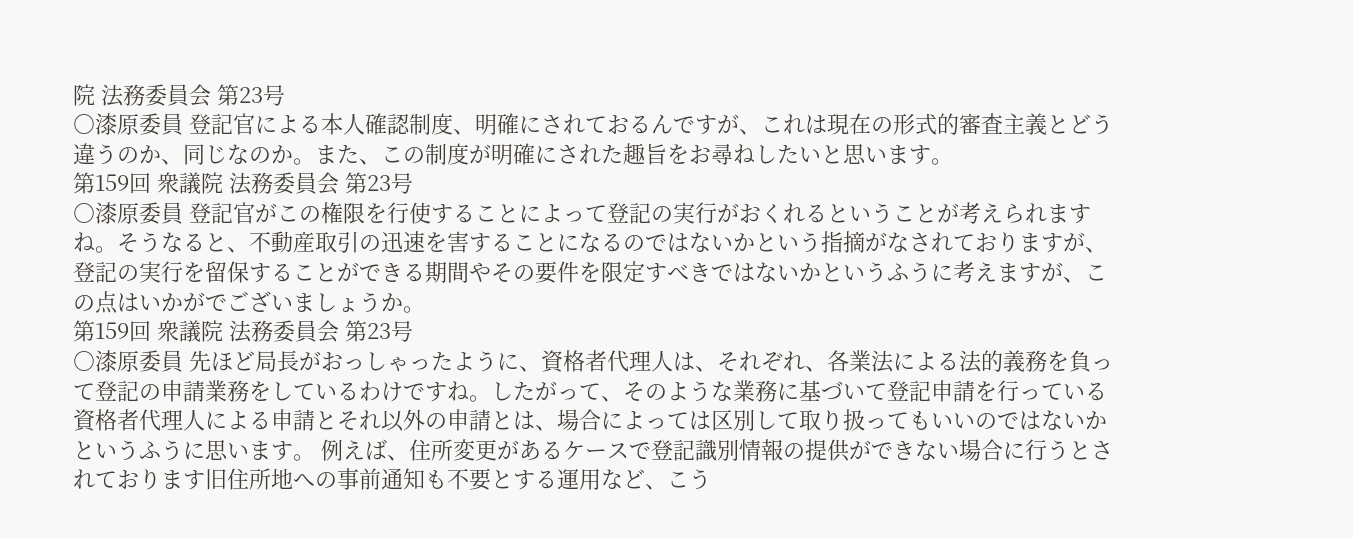院 法務委員会 第23号
○漆原委員 登記官による本人確認制度、明確にされておるんですが、これは現在の形式的審査主義とどう違うのか、同じなのか。また、この制度が明確にされた趣旨をお尋ねしたいと思います。
第159回 衆議院 法務委員会 第23号
○漆原委員 登記官がこの権限を行使することによって登記の実行がおくれるということが考えられますね。そうなると、不動産取引の迅速を害することになるのではないかという指摘がなされておりますが、登記の実行を留保することができる期間やその要件を限定すべきではないかというふうに考えますが、この点はいかがでございましょうか。
第159回 衆議院 法務委員会 第23号
○漆原委員 先ほど局長がおっしゃったように、資格者代理人は、それぞれ、各業法による法的義務を負って登記の申請業務をしているわけですね。したがって、そのような業務に基づいて登記申請を行っている資格者代理人による申請とそれ以外の申請とは、場合によっては区別して取り扱ってもいいのではないかというふうに思います。 例えば、住所変更があるケースで登記識別情報の提供ができない場合に行うとされております旧住所地への事前通知も不要とする運用など、こう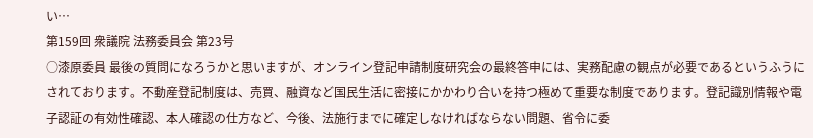い…
第159回 衆議院 法務委員会 第23号
○漆原委員 最後の質問になろうかと思いますが、オンライン登記申請制度研究会の最終答申には、実務配慮の観点が必要であるというふうにされております。不動産登記制度は、売買、融資など国民生活に密接にかかわり合いを持つ極めて重要な制度であります。登記識別情報や電子認証の有効性確認、本人確認の仕方など、今後、法施行までに確定しなければならない問題、省令に委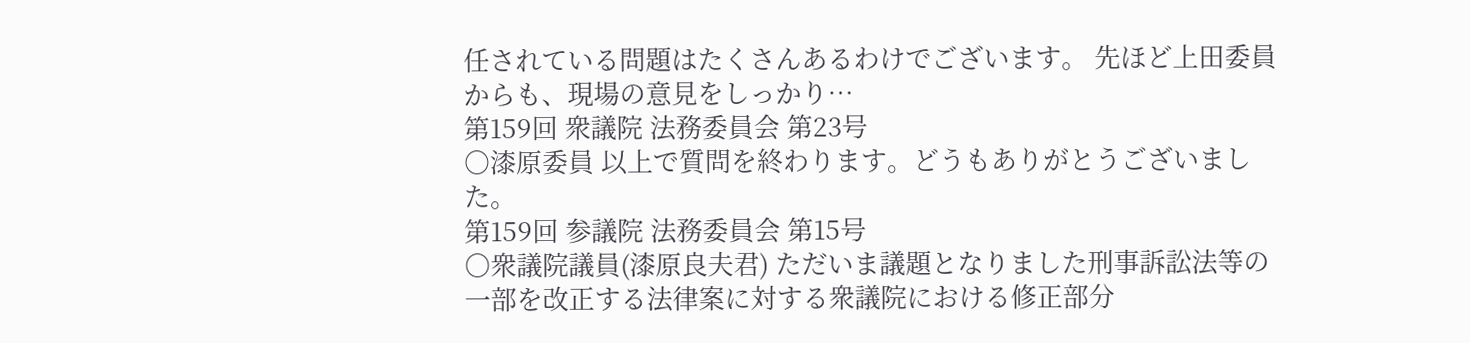任されている問題はたくさんあるわけでございます。 先ほど上田委員からも、現場の意見をしっかり…
第159回 衆議院 法務委員会 第23号
○漆原委員 以上で質問を終わります。どうもありがとうございました。
第159回 参議院 法務委員会 第15号
○衆議院議員(漆原良夫君) ただいま議題となりました刑事訴訟法等の一部を改正する法律案に対する衆議院における修正部分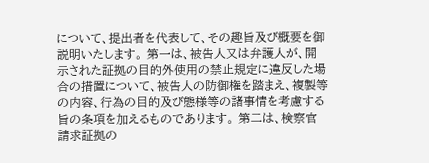について、提出者を代表して、その趣旨及び概要を御説明いたします。 第一は、被告人又は弁護人が、開示された証拠の目的外使用の禁止規定に違反した場合の措置について、被告人の防御権を踏まえ、複製等の内容、行為の目的及び態様等の諸事情を考慮する旨の条項を加えるものであります。 第二は、検察官請求証拠の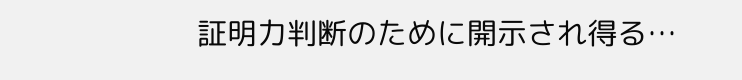証明力判断のために開示され得る…